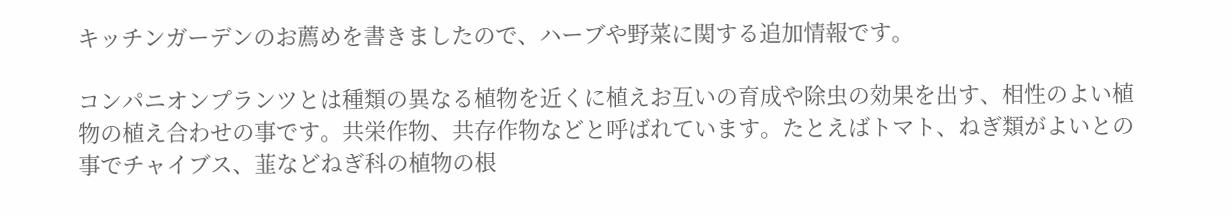キッチンガーデンのお薦めを書きましたので、ハーブや野菜に関する追加情報です。

コンパニオンプランツとは種類の異なる植物を近くに植えお互いの育成や除虫の効果を出す、相性のよい植物の植え合わせの事です。共栄作物、共存作物などと呼ばれています。たとえばトマト、ねぎ類がよいとの事でチャイブス、韮などねぎ科の植物の根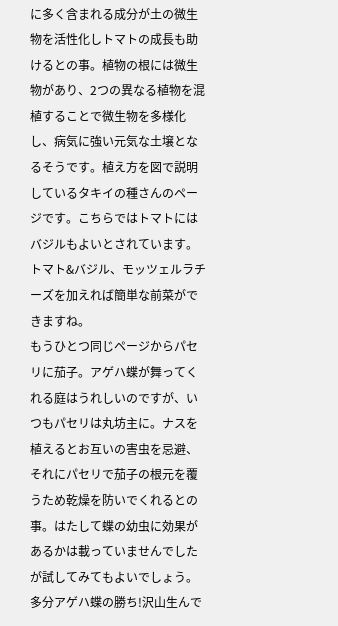に多く含まれる成分が土の微生物を活性化しトマトの成長も助けるとの事。植物の根には微生物があり、2つの異なる植物を混植することで微生物を多様化し、病気に強い元気な土壌となるそうです。植え方を図で説明しているタキイの種さんのページです。こちらではトマトにはバジルもよいとされています。トマト&バジル、モッツェルラチーズを加えれば簡単な前菜ができますね。
もうひとつ同じページからパセリに茄子。アゲハ蝶が舞ってくれる庭はうれしいのですが、いつもパセリは丸坊主に。ナスを植えるとお互いの害虫を忌避、それにパセリで茄子の根元を覆うため乾燥を防いでくれるとの事。はたして蝶の幼虫に効果があるかは載っていませんでしたが試してみてもよいでしょう。多分アゲハ蝶の勝ち!沢山生んで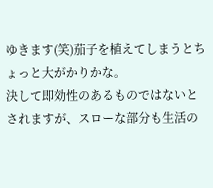ゆきます(笑)茄子を植えてしまうとちょっと大がかりかな。
決して即効性のあるものではないとされますが、スローな部分も生活の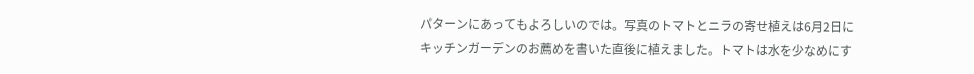パターンにあってもよろしいのでは。写真のトマトとニラの寄せ植えは6月2日にキッチンガーデンのお薦めを書いた直後に植えました。トマトは水を少なめにす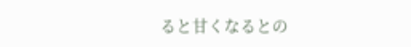ると甘くなるとの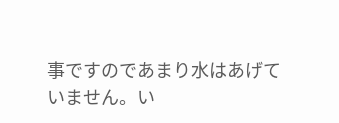事ですのであまり水はあげていません。い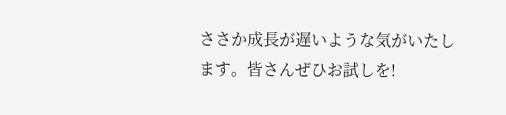ささか成長が遅いような気がいたします。皆さんぜひお試しを!